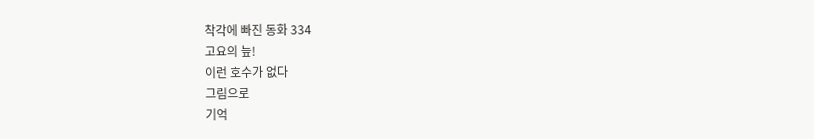착각에 빠진 동화 334
고요의 늪!
이런 호수가 없다
그림으로
기억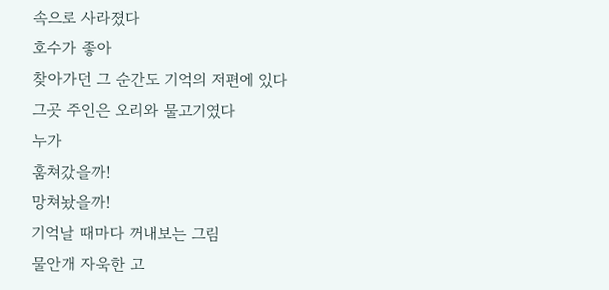속으로 사라졌다
호수가 좋아
찾아가던 그 순간도 기억의 저편에 있다
그곳 주인은 오리와 물고기였다
누가
훔쳐갔을까!
망쳐놨을까!
기억날 때마다 꺼내보는 그림
물안개 자욱한 고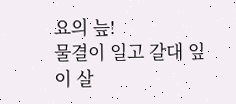요의 늪!
물결이 일고 갈대 잎이 살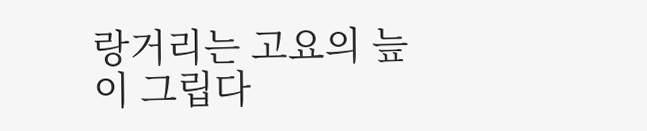랑거리는 고요의 늪이 그립다